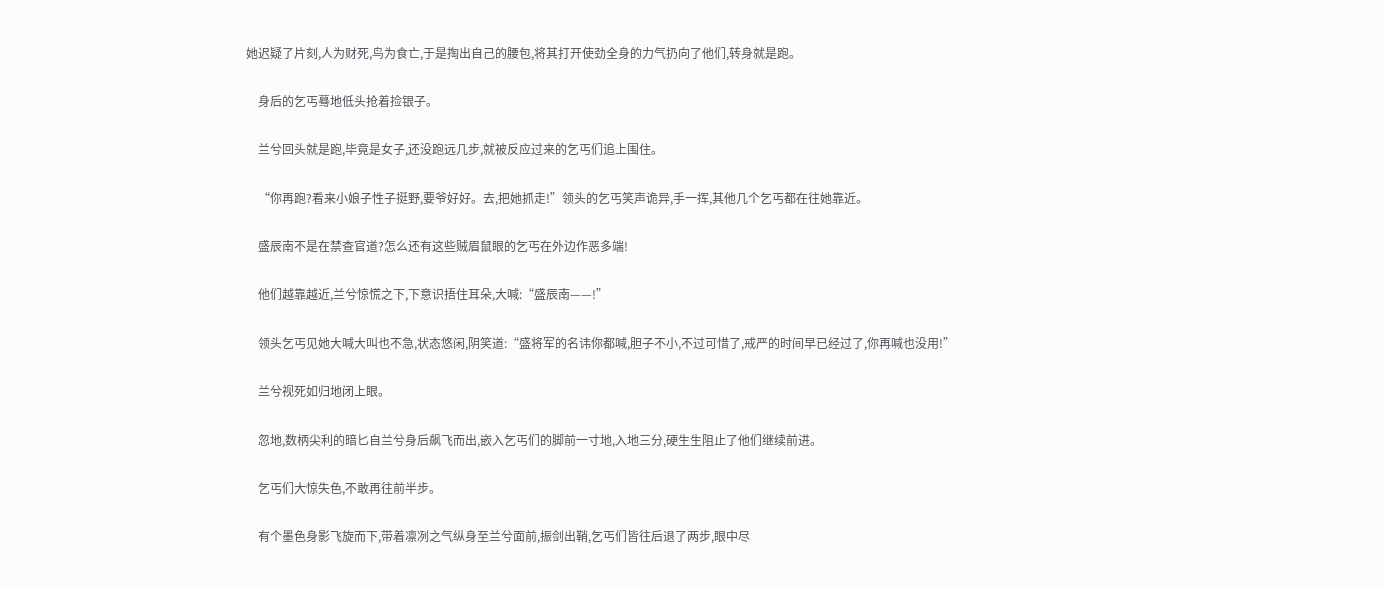她迟疑了片刻,人为财死,鸟为食亡,于是掏出自己的腰包,将其打开使劲全身的力气扔向了他们,转身就是跑。

    身后的乞丐蓦地低头抢着捡银子。

    兰兮回头就是跑,毕竟是女子,还没跑远几步,就被反应过来的乞丐们追上围住。

    “你再跑?看来小娘子性子挺野,要爷好好。去,把她抓走!”领头的乞丐笑声诡异,手一挥,其他几个乞丐都在往她靠近。

    盛辰南不是在禁查官道?怎么还有这些贼眉鼠眼的乞丐在外边作恶多端!

    他们越靠越近,兰兮惊慌之下,下意识捂住耳朵,大喊:“盛辰南——!”

    领头乞丐见她大喊大叫也不急,状态悠闲,阴笑道:“盛将军的名讳你都喊,胆子不小,不过可惜了,戒严的时间早已经过了,你再喊也没用!”

    兰兮视死如归地闭上眼。

    忽地,数柄尖利的暗匕自兰兮身后飙飞而出,嵌入乞丐们的脚前一寸地,入地三分,硬生生阻止了他们继续前进。

    乞丐们大惊失色,不敢再往前半步。

    有个墨色身影飞旋而下,带着凛冽之气纵身至兰兮面前,振剑出鞘,乞丐们皆往后退了两步,眼中尽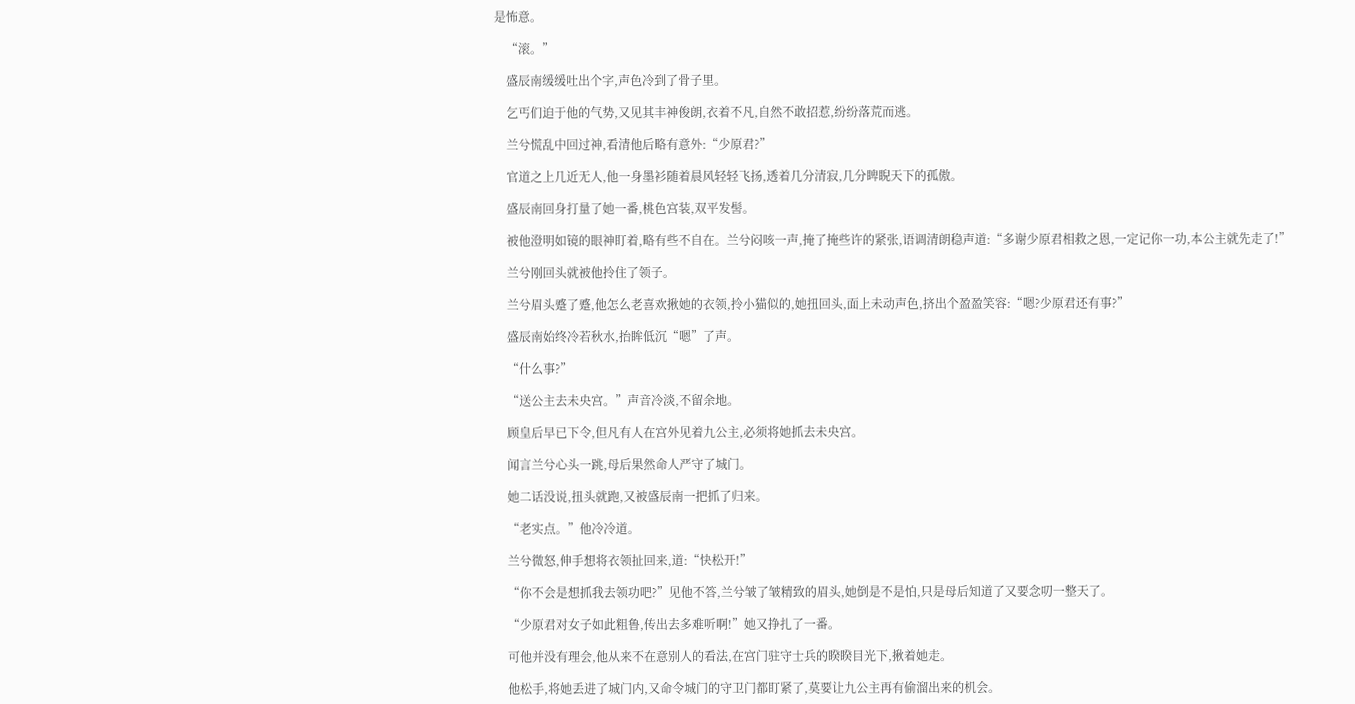是怖意。

    “滚。”

    盛辰南缓缓吐出个字,声色冷到了骨子里。

    乞丐们迫于他的气势,又见其丰神俊朗,衣着不凡,自然不敢招惹,纷纷落荒而逃。

    兰兮慌乱中回过神,看清他后略有意外:“少原君?”

    官道之上几近无人,他一身墨衫随着晨风轻轻飞扬,透着几分清寂,几分睥睨天下的孤傲。

    盛辰南回身打量了她一番,桃色宫装,双平发髻。

    被他澄明如镜的眼神盯着,略有些不自在。兰兮闷咳一声,掩了掩些许的紧张,语调清朗稳声道:“多谢少原君相救之恩,一定记你一功,本公主就先走了!”

    兰兮刚回头就被他拎住了领子。

    兰兮眉头蹙了蹙,他怎么老喜欢揪她的衣领,拎小猫似的,她扭回头,面上未动声色,挤出个盈盈笑容:“嗯?少原君还有事?”

    盛辰南始终冷若秋水,抬眸低沉“嗯”了声。

    “什么事?”

    “送公主去未央宫。”声音冷淡,不留余地。

    顾皇后早已下令,但凡有人在宫外见着九公主,必须将她抓去未央宫。

    闻言兰兮心头一跳,母后果然命人严守了城门。

    她二话没说,扭头就跑,又被盛辰南一把抓了归来。

    “老实点。”他冷冷道。

    兰兮微怒,伸手想将衣领扯回来,道:“快松开!”

    “你不会是想抓我去领功吧?”见他不答,兰兮皱了皱精致的眉头,她倒是不是怕,只是母后知道了又要念叨一整天了。

    “少原君对女子如此粗鲁,传出去多难听啊!”她又挣扎了一番。

    可他并没有理会,他从来不在意别人的看法,在宫门驻守士兵的睽睽目光下,揪着她走。

    他松手,将她丢进了城门内,又命令城门的守卫门都盯紧了,莫要让九公主再有偷溜出来的机会。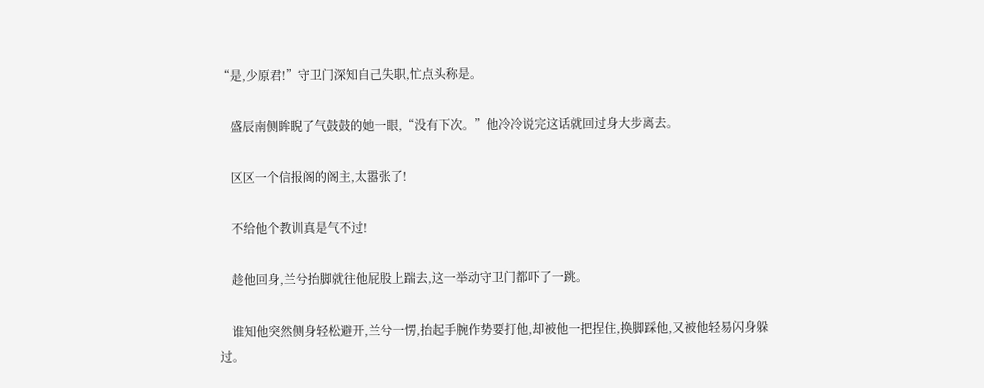“是,少原君!”守卫门深知自己失职,忙点头称是。

    盛辰南侧眸睨了气鼓鼓的她一眼,“没有下次。”他冷冷说完这话就回过身大步离去。

    区区一个信报阁的阁主,太嚣张了!

    不给他个教训真是气不过!

    趁他回身,兰兮抬脚就往他屁股上踹去,这一举动守卫门都吓了一跳。

    谁知他突然侧身轻松避开,兰兮一愣,抬起手腕作势要打他,却被他一把捏住,换脚踩他,又被他轻易闪身躲过。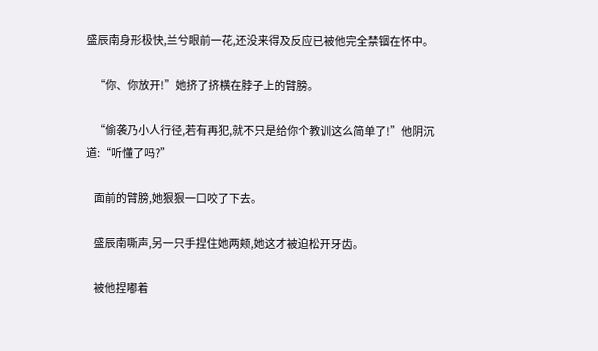盛辰南身形极快,兰兮眼前一花,还没来得及反应已被他完全禁锢在怀中。

    “你、你放开!”她挤了挤横在脖子上的臂膀。

    “偷袭乃小人行径,若有再犯,就不只是给你个教训这么简单了!”他阴沉道:“听懂了吗?”

    面前的臂膀,她狠狠一口咬了下去。

    盛辰南嘶声,另一只手捏住她两颊,她这才被迫松开牙齿。

    被他捏嘟着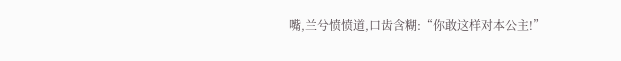嘴,兰兮愤愤道,口齿含糊:“你敢这样对本公主!”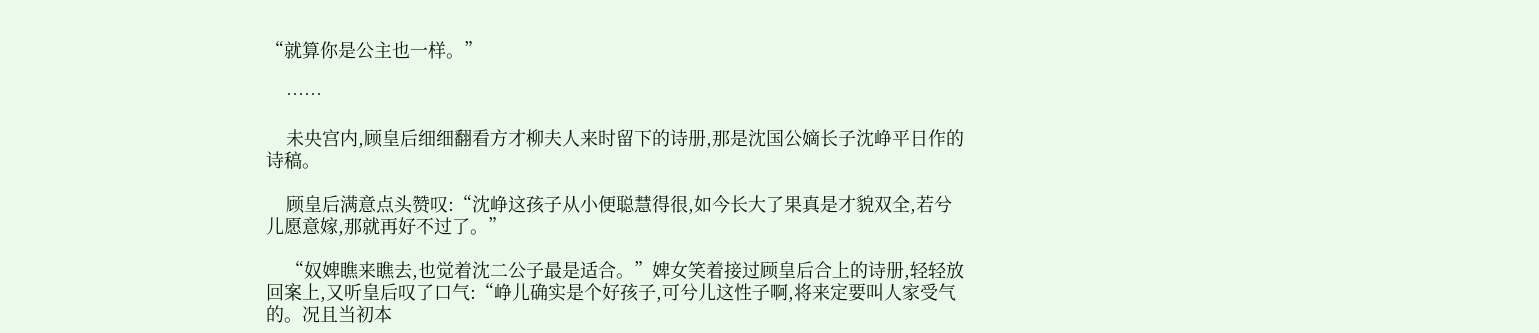“就算你是公主也一样。”

    ……

    未央宫内,顾皇后细细翻看方才柳夫人来时留下的诗册,那是沈国公嫡长子沈峥平日作的诗稿。

    顾皇后满意点头赞叹:“沈峥这孩子从小便聪慧得很,如今长大了果真是才貌双全,若兮儿愿意嫁,那就再好不过了。”

    “奴婢瞧来瞧去,也觉着沈二公子最是适合。”婢女笑着接过顾皇后合上的诗册,轻轻放回案上,又听皇后叹了口气:“峥儿确实是个好孩子,可兮儿这性子啊,将来定要叫人家受气的。况且当初本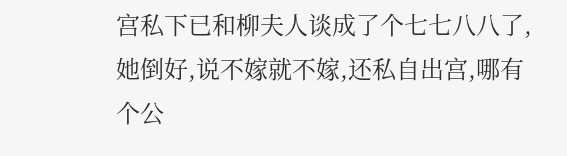宫私下已和柳夫人谈成了个七七八八了,她倒好,说不嫁就不嫁,还私自出宫,哪有个公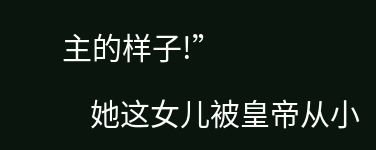主的样子!”

    她这女儿被皇帝从小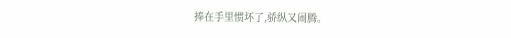捧在手里惯坏了,骄纵又闹腾。